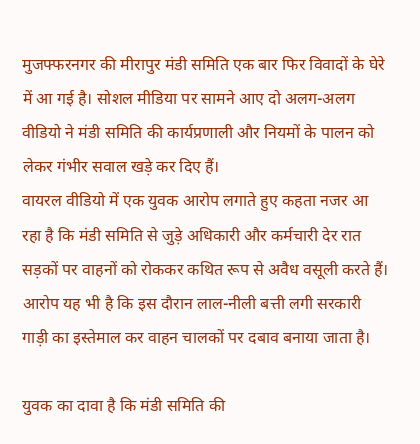मुजफ्फरनगर की मीरापुर मंडी समिति एक बार फिर विवादों के घेरे में आ गई है। सोशल मीडिया पर सामने आए दो अलग-अलग वीडियो ने मंडी समिति की कार्यप्रणाली और नियमों के पालन को लेकर गंभीर सवाल खड़े कर दिए हैं।
वायरल वीडियो में एक युवक आरोप लगाते हुए कहता नजर आ रहा है कि मंडी समिति से जुड़े अधिकारी और कर्मचारी देर रात सड़कों पर वाहनों को रोककर कथित रूप से अवैध वसूली करते हैं। आरोप यह भी है कि इस दौरान लाल-नीली बत्ती लगी सरकारी गाड़ी का इस्तेमाल कर वाहन चालकों पर दबाव बनाया जाता है।

युवक का दावा है कि मंडी समिति की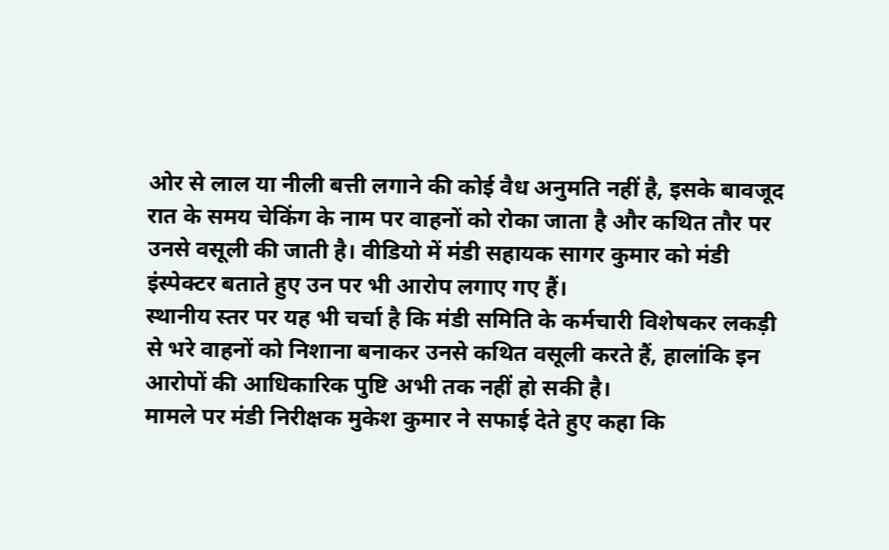ओर से लाल या नीली बत्ती लगाने की कोई वैध अनुमति नहीं है, इसके बावजूद रात के समय चेकिंग के नाम पर वाहनों को रोका जाता है और कथित तौर पर उनसे वसूली की जाती है। वीडियो में मंडी सहायक सागर कुमार को मंडी इंस्पेक्टर बताते हुए उन पर भी आरोप लगाए गए हैं।
स्थानीय स्तर पर यह भी चर्चा है कि मंडी समिति के कर्मचारी विशेषकर लकड़ी से भरे वाहनों को निशाना बनाकर उनसे कथित वसूली करते हैं, हालांकि इन आरोपों की आधिकारिक पुष्टि अभी तक नहीं हो सकी है।
मामले पर मंडी निरीक्षक मुकेश कुमार ने सफाई देते हुए कहा कि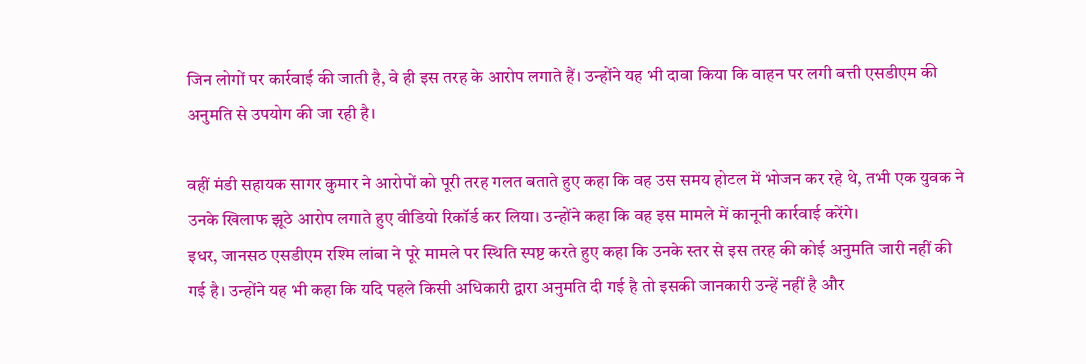जिन लोगों पर कार्रवाई की जाती है, वे ही इस तरह के आरोप लगाते हैं। उन्होंने यह भी दावा किया कि वाहन पर लगी बत्ती एसडीएम की अनुमति से उपयोग की जा रही है।

वहीं मंडी सहायक सागर कुमार ने आरोपों को पूरी तरह गलत बताते हुए कहा कि वह उस समय होटल में भोजन कर रहे थे, तभी एक युवक ने उनके खिलाफ झूठे आरोप लगाते हुए वीडियो रिकॉर्ड कर लिया। उन्होंने कहा कि वह इस मामले में कानूनी कार्रवाई करेंगे।
इधर, जानसठ एसडीएम रश्मि लांबा ने पूरे मामले पर स्थिति स्पष्ट करते हुए कहा कि उनके स्तर से इस तरह की कोई अनुमति जारी नहीं की गई है। उन्होंने यह भी कहा कि यदि पहले किसी अधिकारी द्वारा अनुमति दी गई है तो इसकी जानकारी उन्हें नहीं है और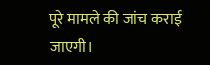पूरे मामले की जांच कराई जाएगी।